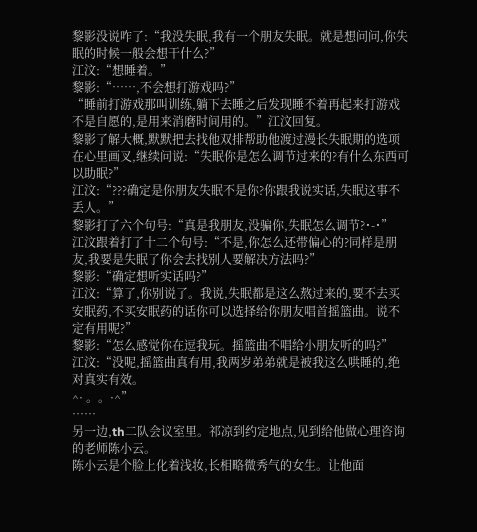黎影没说咋了:“我没失眠,我有一个朋友失眠。就是想问问,你失眠的时候一般会想干什么?”
江汶:“想睡着。”
黎影:“……,不会想打游戏吗?”
“睡前打游戏那叫训练,躺下去睡之后发现睡不着再起来打游戏不是自愿的,是用来消磨时间用的。”江汶回复。
黎影了解大概,默默把去找他双排帮助他渡过漫长失眠期的选项在心里画叉,继续问说:“失眠你是怎么调节过来的?有什么东西可以助眠?”
江汶:“???确定是你朋友失眠不是你?你跟我说实话,失眠这事不丢人。”
黎影打了六个句号:“真是我朋友,没骗你,失眠怎么调节?˙-˙”
江汶跟着打了十二个句号:“不是,你怎么还带偏心的?同样是朋友,我要是失眠了你会去找别人要解决方法吗?”
黎影:“确定想听实话吗?”
江汶:“算了,你别说了。我说,失眠都是这么熬过来的,要不去买安眠药,不买安眠药的话你可以选择给你朋友唱首摇篮曲。说不定有用呢?”
黎影:“怎么感觉你在逗我玩。摇篮曲不唱给小朋友听的吗?”
江汶:“没呢,摇篮曲真有用,我两岁弟弟就是被我这么哄睡的,绝对真实有效。
^· 。。·^”
……
另一边,th二队会议室里。祁凉到约定地点,见到给他做心理咨询的老师陈小云。
陈小云是个脸上化着浅妆,长相略微秀气的女生。让他面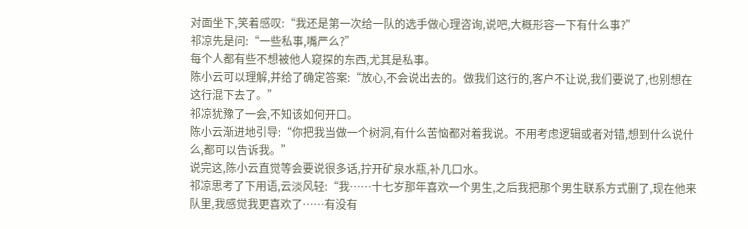对面坐下,笑着感叹:“我还是第一次给一队的选手做心理咨询,说吧,大概形容一下有什么事?”
祁凉先是问:“一些私事,嘴严么?”
每个人都有些不想被他人窥探的东西,尤其是私事。
陈小云可以理解,并给了确定答案:“放心,不会说出去的。做我们这行的,客户不让说,我们要说了,也别想在这行混下去了。”
祁凉犹豫了一会,不知该如何开口。
陈小云渐进地引导:“你把我当做一个树洞,有什么苦恼都对着我说。不用考虑逻辑或者对错,想到什么说什么,都可以告诉我。”
说完这,陈小云直觉等会要说很多话,拧开矿泉水瓶,补几口水。
祁凉思考了下用语,云淡风轻:“我……十七岁那年喜欢一个男生,之后我把那个男生联系方式删了,现在他来队里,我感觉我更喜欢了……有没有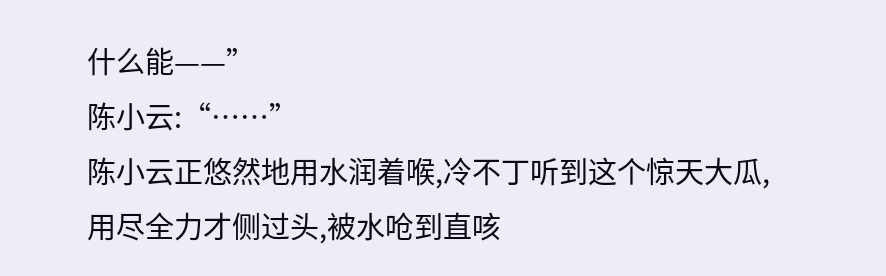什么能——”
陈小云:“……”
陈小云正悠然地用水润着喉,冷不丁听到这个惊天大瓜,用尽全力才侧过头,被水呛到直咳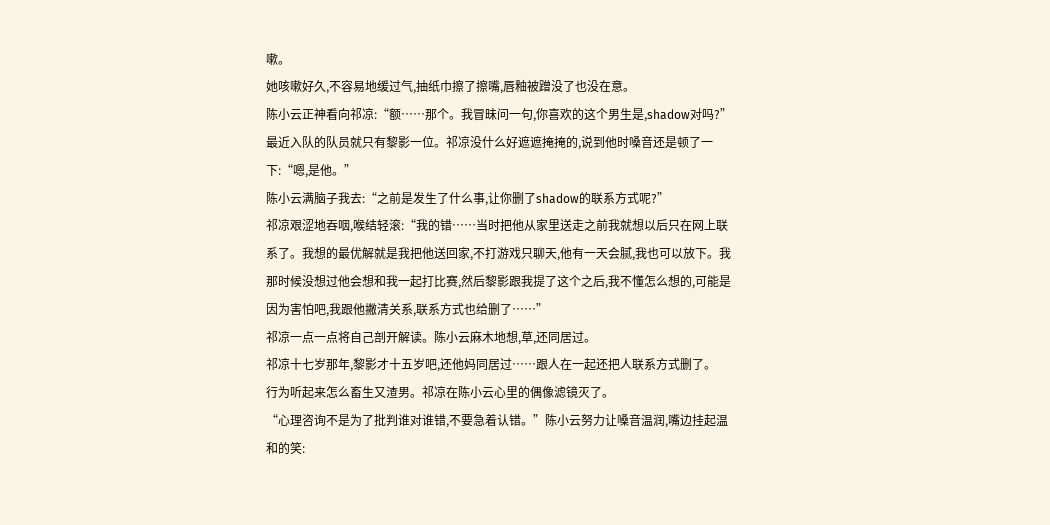嗽。
她咳嗽好久,不容易地缓过气,抽纸巾擦了擦嘴,唇釉被蹭没了也没在意。
陈小云正神看向祁凉:“额……那个。我冒昧问一句,你喜欢的这个男生是,shadow对吗?”
最近入队的队员就只有黎影一位。祁凉没什么好遮遮掩掩的,说到他时嗓音还是顿了一下:“嗯,是他。”
陈小云满脑子我去:“之前是发生了什么事,让你删了shadow的联系方式呢?”
祁凉艰涩地吞咽,喉结轻滚:“我的错……当时把他从家里送走之前我就想以后只在网上联系了。我想的最优解就是我把他送回家,不打游戏只聊天,他有一天会腻,我也可以放下。我那时候没想过他会想和我一起打比赛,然后黎影跟我提了这个之后,我不懂怎么想的,可能是因为害怕吧,我跟他撇清关系,联系方式也给删了……”
祁凉一点一点将自己剖开解读。陈小云麻木地想,草,还同居过。
祁凉十七岁那年,黎影才十五岁吧,还他妈同居过……跟人在一起还把人联系方式删了。
行为听起来怎么畜生又渣男。祁凉在陈小云心里的偶像滤镜灭了。
“心理咨询不是为了批判谁对谁错,不要急着认错。”陈小云努力让嗓音温润,嘴边挂起温和的笑: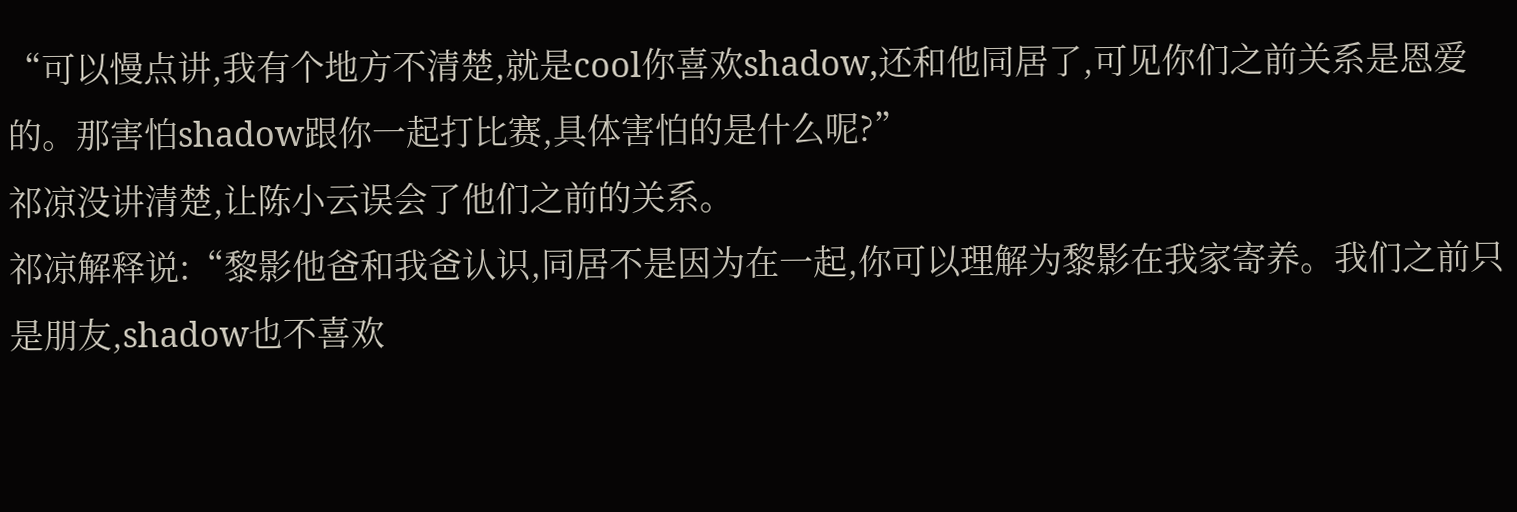“可以慢点讲,我有个地方不清楚,就是cool你喜欢shadow,还和他同居了,可见你们之前关系是恩爱的。那害怕shadow跟你一起打比赛,具体害怕的是什么呢?”
祁凉没讲清楚,让陈小云误会了他们之前的关系。
祁凉解释说:“黎影他爸和我爸认识,同居不是因为在一起,你可以理解为黎影在我家寄养。我们之前只是朋友,shadow也不喜欢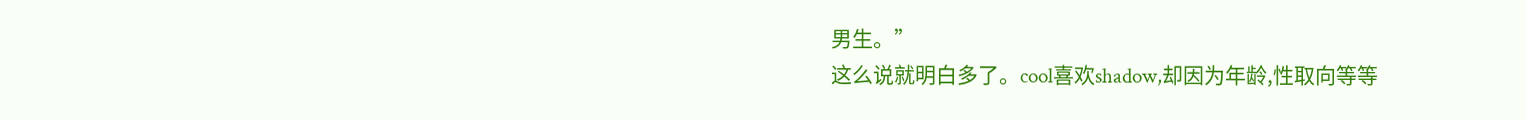男生。”
这么说就明白多了。cool喜欢shadow,却因为年龄,性取向等等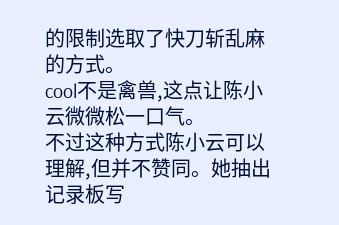的限制选取了快刀斩乱麻的方式。
cool不是禽兽,这点让陈小云微微松一口气。
不过这种方式陈小云可以理解,但并不赞同。她抽出记录板写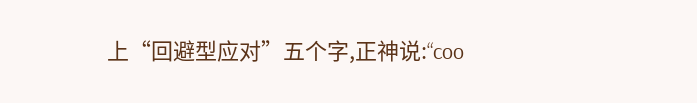上“回避型应对”五个字,正神说:“coo